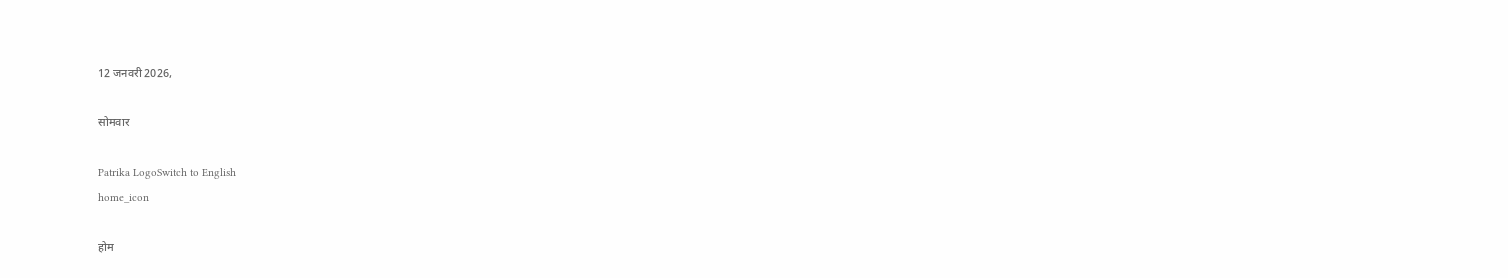12 जनवरी 2026,

सोमवार

Patrika LogoSwitch to English
home_icon

होम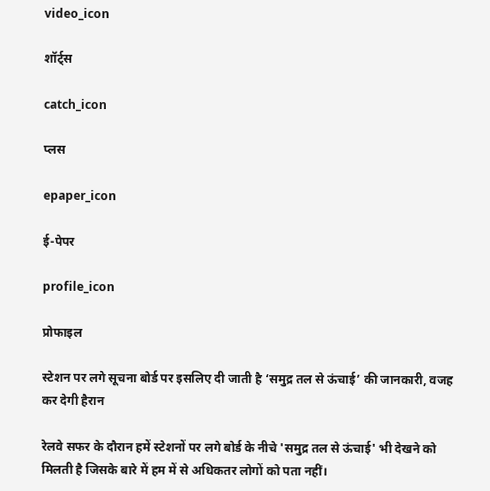video_icon

शॉर्ट्स

catch_icon

प्लस

epaper_icon

ई-पेपर

profile_icon

प्रोफाइल

स्टेशन पर लगे सूचना बोर्ड पर इसलिए दी जाती है ‘समुद्र तल से ऊंचाई’ की जानकारी, वजह कर देगी हैरान

रेलवे सफर के दौरान हमें स्टेशनों पर लगे बोर्ड के नीचे 'समुद्र तल से ऊंचाई' भी देखने को मिलती है जिसके बारे में हम में से अधिकतर लोगों को पता नहीं।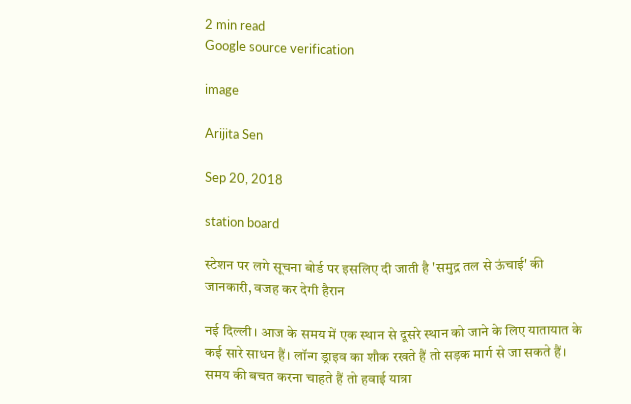2 min read
Google source verification

image

Arijita Sen

Sep 20, 2018

station board

स्टेशन पर लगे सूचना बोर्ड पर इसलिए दी जाती है 'समुद्र तल से ऊंचाई' की जानकारी, वजह कर देगी हैरान

नई दिल्ली। आज के समय में एक स्थान से दूसरे स्थान को जाने के लिए यातायात के कई सारे साधन हैं। लॉन्ग ड्राइव का शौक रखते हैं तो सड़क मार्ग से जा सकते हैं। समय की बचत करना चाहते हैं तो हवाई यात्रा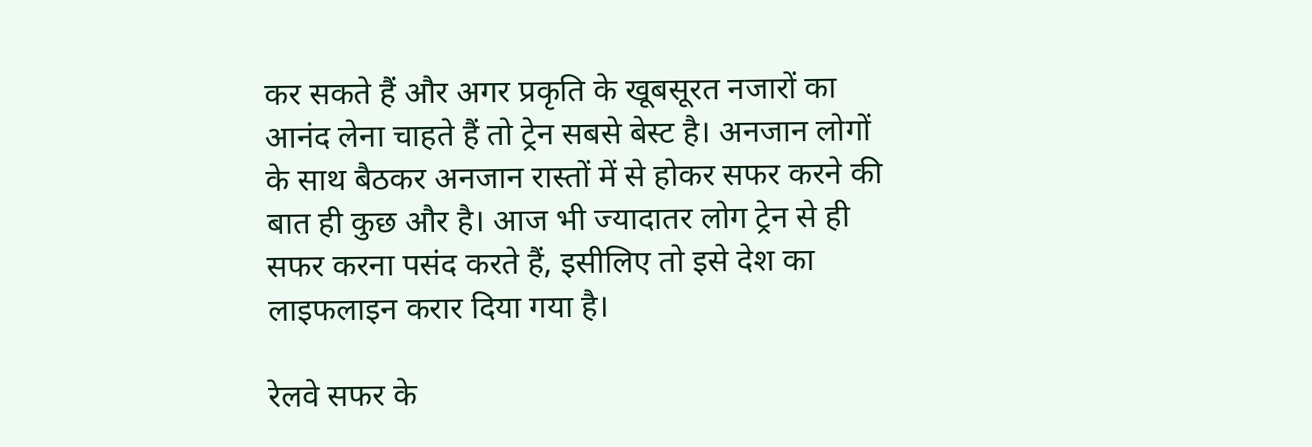कर सकते हैं और अगर प्रकृति के खूबसूरत नजारों का आनंद लेना चाहते हैं तो ट्रेन सबसे बेस्ट है। अनजान लोगों के साथ बैठकर अनजान रास्तों में से होकर सफर करने की बात ही कुछ और है। आज भी ज्यादातर लोग ट्रेन से ही सफर करना पसंद करते हैं, इसीलिए तो इसे देश का लाइफलाइन करार दिया गया है।

रेलवे सफर के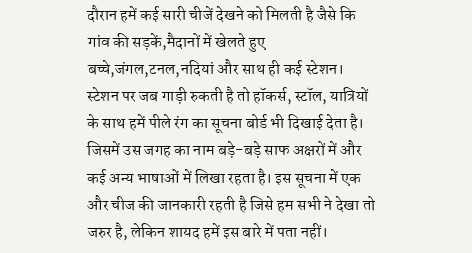दौरान हमें कई सारी चीजें देखने को मिलती है जैसे कि गांव की सड़कें,मैदानों में खेलते हुए बच्चे,जंगल,टनल,नदियां और साथ ही कई स्टेशन। स्टेशन पर जब गाड़ी रुकती है तो हॉकर्स, स्टॉल, यात्रियों के साथ हमें पीले रंग का सूचना बोर्ड भी दिखाई देता है। जिसमें उस जगह का नाम बड़े-बड़े साफ अक्षरों में और कई अन्य भाषाओं में लिखा रहता है। इस सूचना में एक और चीज की जानकारी रहती है जिसे हम सभी ने देखा तो जरुर है, लेकिन शायद हमें इस बारे में पता नहीं।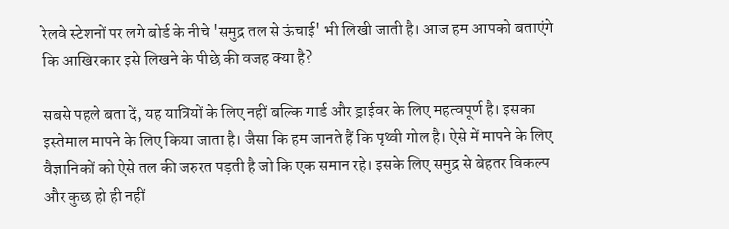रेलवे स्टेशनों पर लगे बोर्ड के नीचे 'समुद्र तल से ऊंचाई' भी लिखी जाती है। आज हम आपको बताएंगे कि आखिरकार इसे लिखने के पीछे की वजह क्या है?

सबसे पहले बता दें, यह यात्रियों के लिए नहीं बल्कि गार्ड और ड्राईवर के लिए महत्वपूर्ण है। इसका इस्तेमाल मापने के लिए किया जाता है। जैसा कि हम जानते हैं कि पृथ्वी गोल है। ऐसे में मापने के लिए वैज्ञानिकों को ऐसे तल की जरुरत पड़ती है जो कि एक समान रहे। इसके लिए समुद्र से बेहतर विकल्प और कुछ हो ही नहीं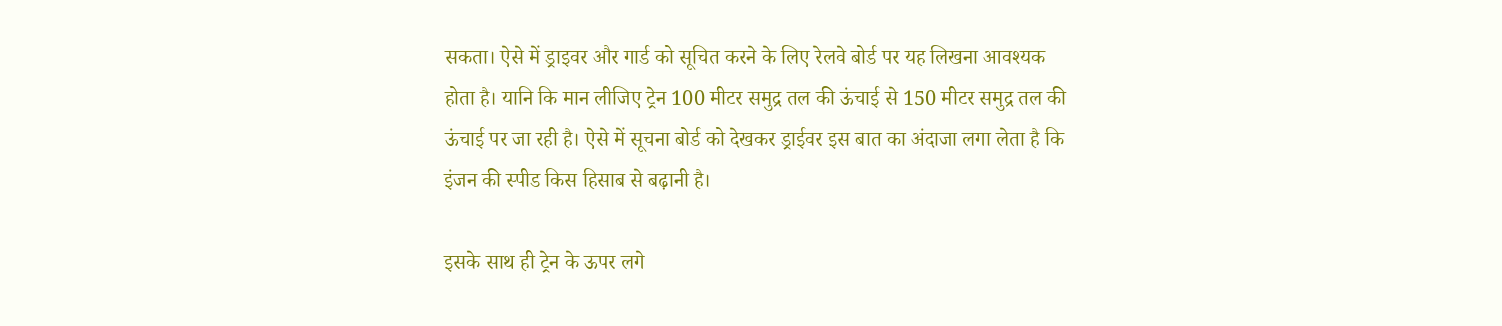सकता। ऐसे में ड्राइवर और गार्ड को सूचित करने के लिए रेलवे बोर्ड पर यह लिखना आवश्यक होता है। यानि कि मान लीजिए ट्रेन 100 मीटर समुद्र तल की ऊंचाई से 150 मीटर समुद्र तल की ऊंचाई पर जा रही है। ऐसे में सूचना बोर्ड को देखकर ड्राईवर इस बात का अंदाजा लगा लेता है कि इंजन की स्पीड किस हिसाब से बढ़ानी है।

इसके साथ ही ट्रेन के ऊपर लगे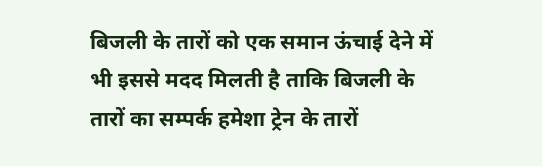बिजली के तारों को एक समान ऊंचाई देने में भी इससे मदद मिलती है ताकि बिजली के तारों का सम्पर्क हमेशा ट्रेन के तारों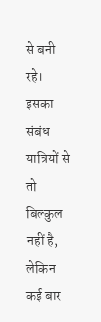से बनी रहे। इसका संबंध यात्रियों से तो बिल्कुल नहीं है, लेकिन कई बार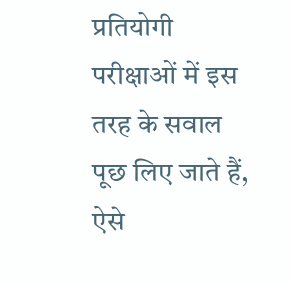प्रतियोगी परीक्षाओं में इस तरह के सवाल पूछ लिए जाते हैं, ऐसे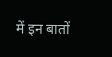में इन बातों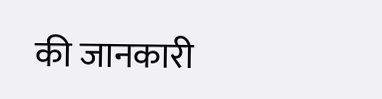की जानकारी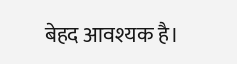बेहद आवश्यक है।